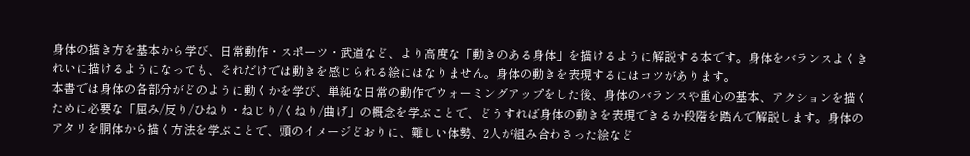身体の描き方を基本から学び、日常動作・スポーツ・武道など、より高度な「動きのある身体」を描けるように解説する本です。身体をバランスよくきれいに描けるようになっても、それだけでは動きを感じられる絵にはなりません。身体の動きを表現するにはコツがあります。
本書では身体の各部分がどのように動くかを学び、単純な日常の動作でウォーミングアップをした後、身体のバランスや重心の基本、アクションを描くために必要な「屈み/反り/ひねり・ねじり/くねり/曲げ」の概念を学ぶことで、どうすれば身体の動きを表現できるか段階を踏んで解説します。身体のアタリを胴体から描く方法を学ぶことで、頭のイメージどおりに、難しい体勢、2人が組み合わさった絵など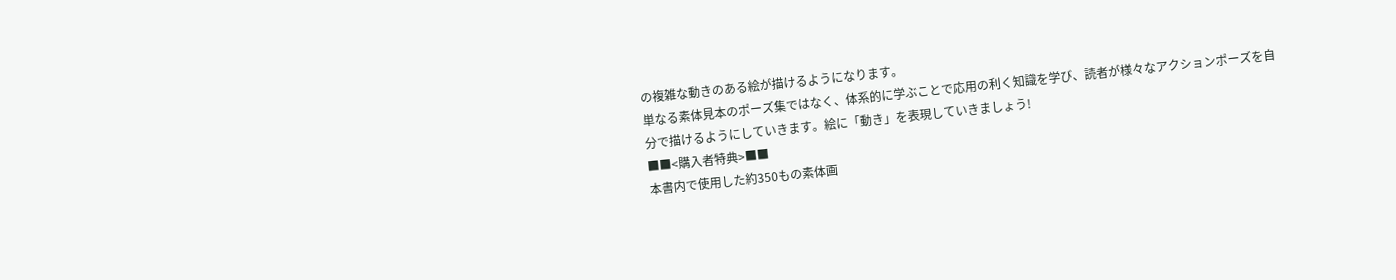の複雑な動きのある絵が描けるようになります。
単なる素体見本のポーズ集ではなく、体系的に学ぶことで応用の利く知識を学び、読者が様々なアクションポーズを自分で描けるようにしていきます。絵に「動き」を表現していきましょう!
■■<購入者特典>■■
本書内で使用した約350もの素体画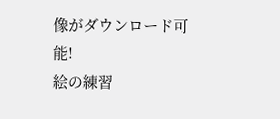像がダウンロード可能!
絵の練習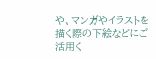や、マンガやイラストを描く際の下絵などにご活用く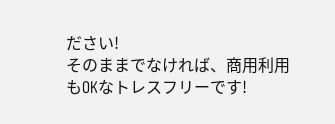ださい!
そのままでなければ、商用利用もOKなトレスフリーです!